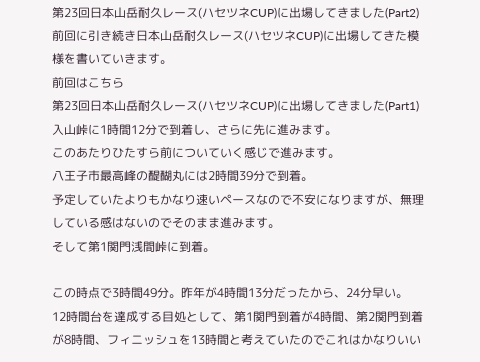第23回日本山岳耐久レース(ハセツネCUP)に出場してきました(Part2)
前回に引き続き日本山岳耐久レース(ハセツネCUP)に出場してきた模様を書いていきます。
前回はこちら
第23回日本山岳耐久レース(ハセツネCUP)に出場してきました(Part1)
入山峠に1時間12分で到着し、さらに先に進みます。
このあたりひたすら前についていく感じで進みます。
八王子市最高峰の醍醐丸には2時間39分で到着。
予定していたよりもかなり速いペースなので不安になりますが、無理している感はないのでそのまま進みます。
そして第1関門浅間峠に到着。

この時点で3時間49分。昨年が4時間13分だったから、24分早い。
12時間台を達成する目処として、第1関門到着が4時間、第2関門到着が8時間、フィニッシュを13時間と考えていたのでこれはかなりいい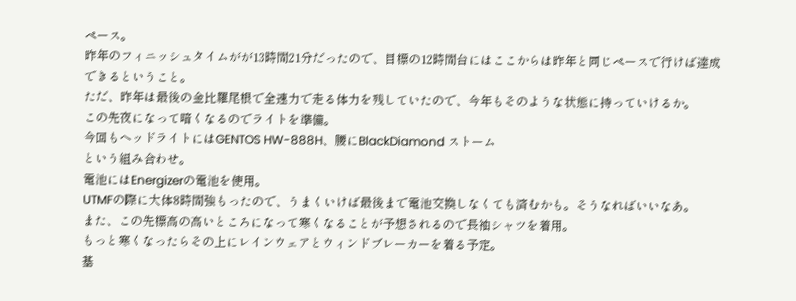ペース。
昨年のフィニッシュタイムがが13時間21分だったので、目標の12時間台にはここからは昨年と同じペースで行けば達成できるということ。
ただ、昨年は最後の金比羅尾根で全速力で走る体力を残していたので、今年もそのような状態に持っていけるか。
この先夜になって暗くなるのでライトを準備。
今回もヘッドライトにはGENTOS HW-888H、腰にBlackDiamond ストーム
という組み合わせ。
電池にはEnergizerの電池を使用。
UTMFの際に大体8時間強もったので、うまくいけば最後まで電池交換しなくても済むかも。そうなればいいなあ。
また、この先標高の高いところになって寒くなることが予想されるので長袖シャツを着用。
もっと寒くなったらその上にレインウェアとウィンドブレーカーを着る予定。
基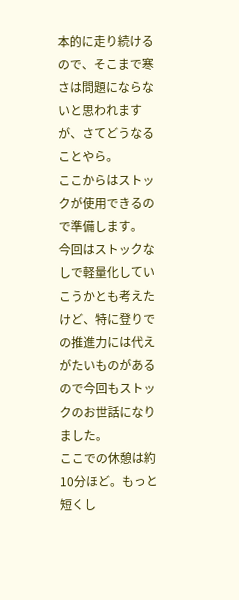本的に走り続けるので、そこまで寒さは問題にならないと思われますが、さてどうなることやら。
ここからはストックが使用できるので準備します。
今回はストックなしで軽量化していこうかとも考えたけど、特に登りでの推進力には代えがたいものがあるので今回もストックのお世話になりました。
ここでの休憩は約10分ほど。もっと短くし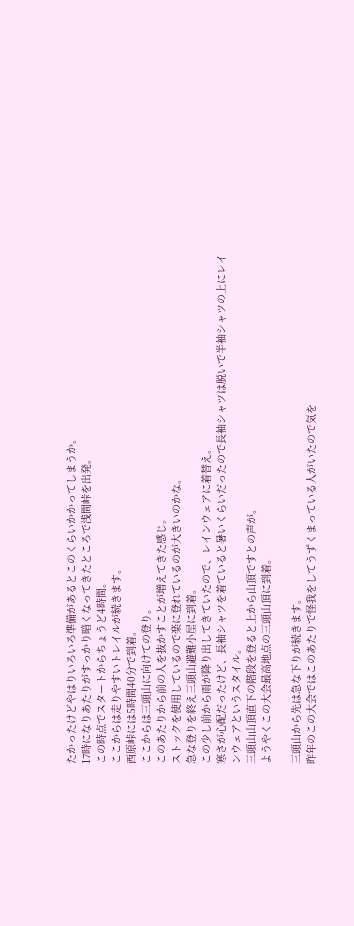たかったけどやはりいろいろ準備があるとこのくらいかかってしまうか。
17時になりあたりがすっかり暗くなってきたところで浅間峠を出発。
この時点でスタートからちょうど4時間。
ここからは走りやすいトレイルが続きます。
西原峠には5時間40分で到着。
ここからは三頭山に向けての登り。
このあたりから前の人を抜かすことが増えてきた感じ。
ストックを使用しているので楽に登れているのが大きいのかな。
急な登りを終え三頭山避難小屋に到着。
この少し前から雨が降り出してきていたので、レインウェアに着替え。
寒さが心配だったけど、長袖シャツを着ていると暑いくらいだったので長袖シャツは脱いで半袖シャツの上にレインウェアというスタイル。
三頭山山頂直下の階段を登ると上から山頂ですとの声が。
ようやくこの大会最高地点の三頭山頂に到着。

三頭山から先は急な下りが続きます。
昨年のこの大会ではこのあたりで怪我をしてうずくまっている人がいたので気を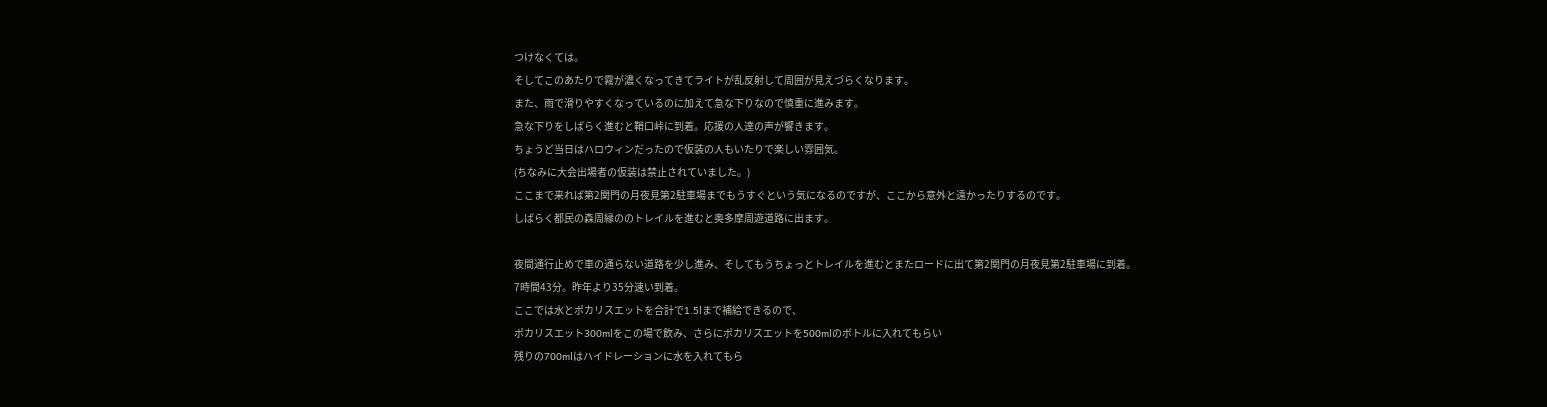つけなくては。
そしてこのあたりで霧が濃くなってきてライトが乱反射して周囲が見えづらくなります。
また、雨で滑りやすくなっているのに加えて急な下りなので慎重に進みます。
急な下りをしばらく進むと鞘口峠に到着。応援の人達の声が響きます。
ちょうど当日はハロウィンだったので仮装の人もいたりで楽しい雰囲気。
(ちなみに大会出場者の仮装は禁止されていました。)
ここまで来れば第2関門の月夜見第2駐車場までもうすぐという気になるのですが、ここから意外と遠かったりするのです。
しばらく都民の森周縁ののトレイルを進むと奥多摩周遊道路に出ます。

夜間通行止めで車の通らない道路を少し進み、そしてもうちょっとトレイルを進むとまたロードに出て第2関門の月夜見第2駐車場に到着。
7時間43分。昨年より35分速い到着。
ここでは水とポカリスエットを合計で1.5lまで補給できるので、
ポカリスエット300mlをこの場で飲み、さらにポカリスエットを500mlのボトルに入れてもらい
残りの700mlはハイドレーションに水を入れてもら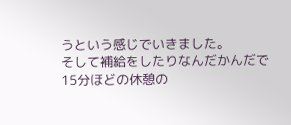うという感じでいきました。
そして補給をしたりなんだかんだで15分ほどの休憩の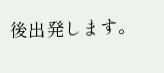後出発します。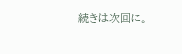続きは次回に。